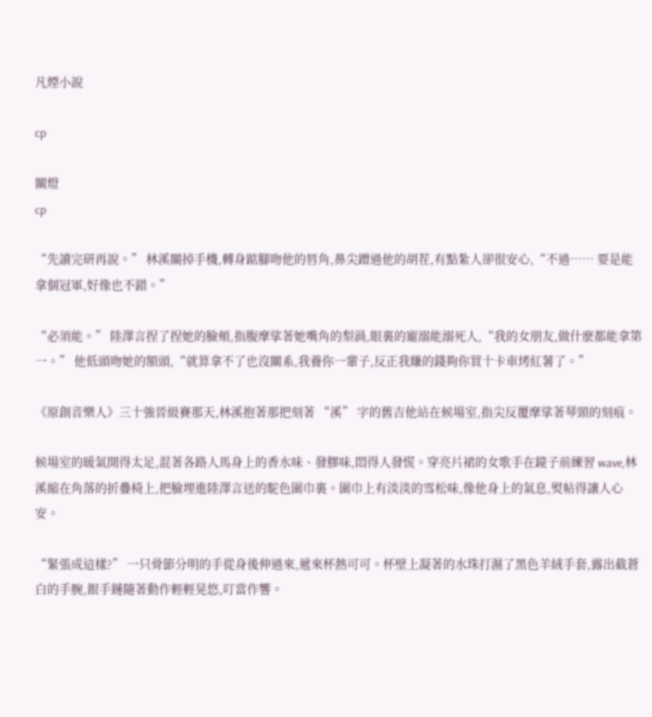凡煙小說

cp

關燈
cp

“先讀完研再說。” 林溪關掉手機,轉身踮腳吻他的唇角,鼻尖蹭過他的胡茬,有點紮人卻很安心,“不過…… 要是能拿個冠軍,好像也不錯。”

“必須能。” 陸澤言捏了捏她的臉頰,指腹摩挲著她嘴角的梨渦,眼裏的寵溺能溺死人,“我的女朋友,做什麽都能拿第一。” 他低頭吻她的額頭,“就算拿不了也沒關系,我養你一輩子,反正我賺的錢夠你買十卡車烤紅薯了。”

《原創音樂人》三十強晉級賽那天,林溪抱著那把刻著 “溪” 字的舊吉他站在候場室,指尖反覆摩挲著琴頸的刻痕。

候場室的暖氣開得太足,混著各路人馬身上的香水味、發膠味,悶得人發慌。穿亮片裙的女歌手在鏡子前練習 wave,林溪縮在角落的折疊椅上,把臉埋進陸澤言送的駝色圍巾裏。圍巾上有淡淡的雪松味,像他身上的氣息,熨帖得讓人心安。

“緊張成這樣?” 一只骨節分明的手從身後伸過來,遞來杯熱可可。杯壁上凝著的水珠打濕了黑色羊絨手套,露出截蒼白的手腕,銀手鏈隨著動作輕輕晃悠,叮當作響。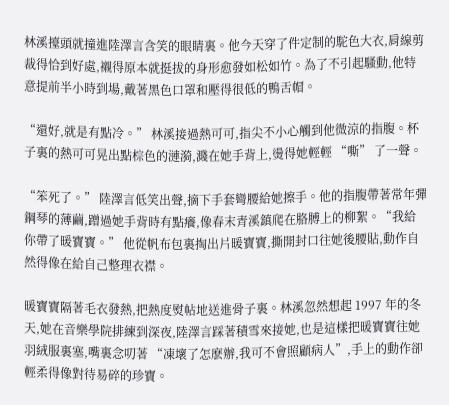林溪擡頭就撞進陸澤言含笑的眼睛裏。他今天穿了件定制的駝色大衣,肩線剪裁得恰到好處,襯得原本就挺拔的身形愈發如松如竹。為了不引起騷動,他特意提前半小時到場,戴著黑色口罩和壓得很低的鴨舌帽。

“還好,就是有點冷。” 林溪接過熱可可,指尖不小心觸到他微涼的指腹。杯子裏的熱可可晃出點棕色的漣漪,濺在她手背上,燙得她輕輕 “嘶” 了一聲。

“笨死了。” 陸澤言低笑出聲,摘下手套彎腰給她擦手。他的指腹帶著常年彈鋼琴的薄繭,蹭過她手背時有點癢,像春末青溪鎮爬在胳膊上的柳絮。“我給你帶了暖寶寶。” 他從帆布包裏掏出片暖寶寶,撕開封口往她後腰貼,動作自然得像在給自己整理衣襟。

暖寶寶隔著毛衣發熱,把熱度熨帖地送進骨子裏。林溪忽然想起 1997 年的冬天,她在音樂學院排練到深夜,陸澤言踩著積雪來接她,也是這樣把暖寶寶往她羽絨服裏塞,嘴裏念叨著 “凍壞了怎麽辦,我可不會照顧病人”,手上的動作卻輕柔得像對待易碎的珍寶。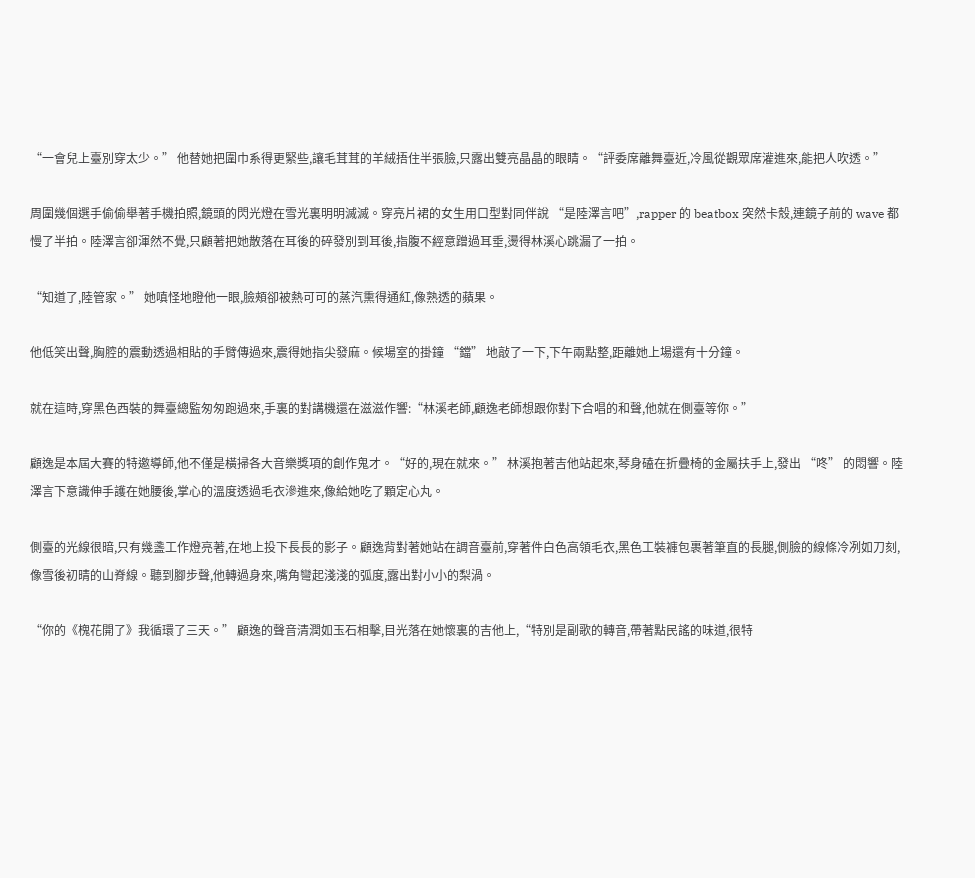“一會兒上臺別穿太少。” 他替她把圍巾系得更緊些,讓毛茸茸的羊絨捂住半張臉,只露出雙亮晶晶的眼睛。“評委席離舞臺近,冷風從觀眾席灌進來,能把人吹透。”

周圍幾個選手偷偷舉著手機拍照,鏡頭的閃光燈在雪光裏明明滅滅。穿亮片裙的女生用口型對同伴說 “是陸澤言吧”,rapper 的 beatbox 突然卡殼,連鏡子前的 wave 都慢了半拍。陸澤言卻渾然不覺,只顧著把她散落在耳後的碎發別到耳後,指腹不經意蹭過耳垂,燙得林溪心跳漏了一拍。

“知道了,陸管家。” 她嗔怪地瞪他一眼,臉頰卻被熱可可的蒸汽熏得通紅,像熟透的蘋果。

他低笑出聲,胸腔的震動透過相貼的手臂傳過來,震得她指尖發麻。候場室的掛鐘 “鐺” 地敲了一下,下午兩點整,距離她上場還有十分鐘。

就在這時,穿黑色西裝的舞臺總監匆匆跑過來,手裏的對講機還在滋滋作響:“林溪老師,顧逸老師想跟你對下合唱的和聲,他就在側臺等你。”

顧逸是本屆大賽的特邀導師,他不僅是橫掃各大音樂獎項的創作鬼才。“好的,現在就來。” 林溪抱著吉他站起來,琴身磕在折疊椅的金屬扶手上,發出 “咚” 的悶響。陸澤言下意識伸手護在她腰後,掌心的溫度透過毛衣滲進來,像給她吃了顆定心丸。

側臺的光線很暗,只有幾盞工作燈亮著,在地上投下長長的影子。顧逸背對著她站在調音臺前,穿著件白色高領毛衣,黑色工裝褲包裹著筆直的長腿,側臉的線條冷冽如刀刻,像雪後初晴的山脊線。聽到腳步聲,他轉過身來,嘴角彎起淺淺的弧度,露出對小小的梨渦。

“你的《槐花開了》我循環了三天。” 顧逸的聲音清潤如玉石相擊,目光落在她懷裏的吉他上,“特別是副歌的轉音,帶著點民謠的味道,很特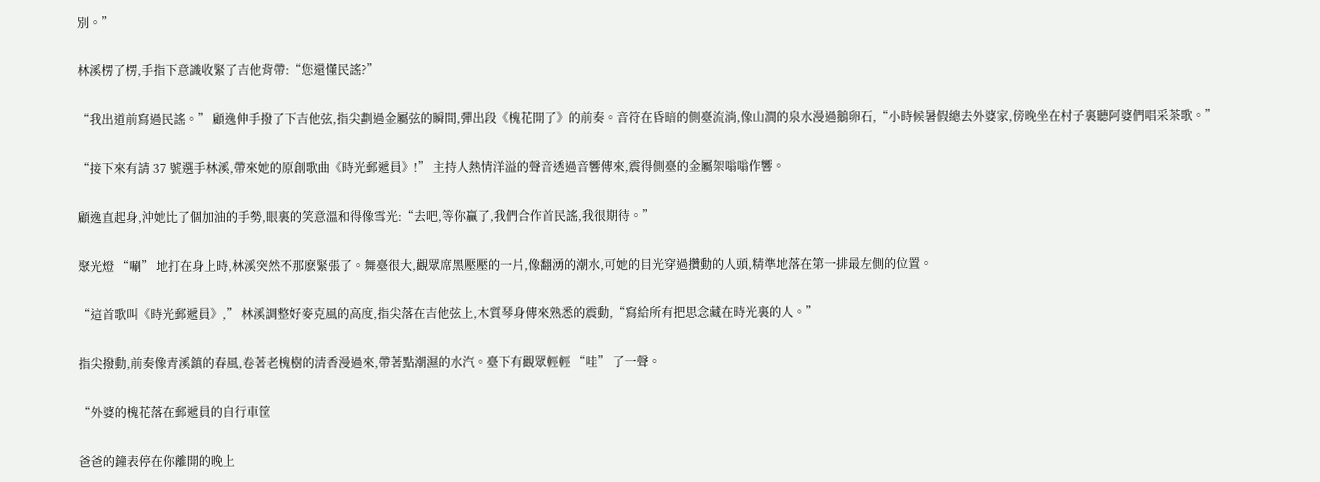別。”

林溪楞了楞,手指下意識收緊了吉他背帶:“您還懂民謠?”

“我出道前寫過民謠。” 顧逸伸手撥了下吉他弦,指尖劃過金屬弦的瞬間,彈出段《槐花開了》的前奏。音符在昏暗的側臺流淌,像山澗的泉水漫過鵝卵石,“小時候暑假總去外婆家,傍晚坐在村子裏聽阿婆們唱采茶歌。”

“接下來有請 37 號選手林溪,帶來她的原創歌曲《時光郵遞員》!” 主持人熱情洋溢的聲音透過音響傳來,震得側臺的金屬架嗡嗡作響。

顧逸直起身,沖她比了個加油的手勢,眼裏的笑意溫和得像雪光:“去吧,等你贏了,我們合作首民謠,我很期待。”

聚光燈 “唰” 地打在身上時,林溪突然不那麽緊張了。舞臺很大,觀眾席黑壓壓的一片,像翻湧的潮水,可她的目光穿過攢動的人頭,精準地落在第一排最左側的位置。

“這首歌叫《時光郵遞員》,” 林溪調整好麥克風的高度,指尖落在吉他弦上,木質琴身傳來熟悉的震動,“寫給所有把思念藏在時光裏的人。”

指尖撥動,前奏像青溪鎮的春風,卷著老槐樹的清香漫過來,帶著點潮濕的水汽。臺下有觀眾輕輕 “哇” 了一聲。

“外婆的槐花落在郵遞員的自行車筐

爸爸的鐘表停在你離開的晚上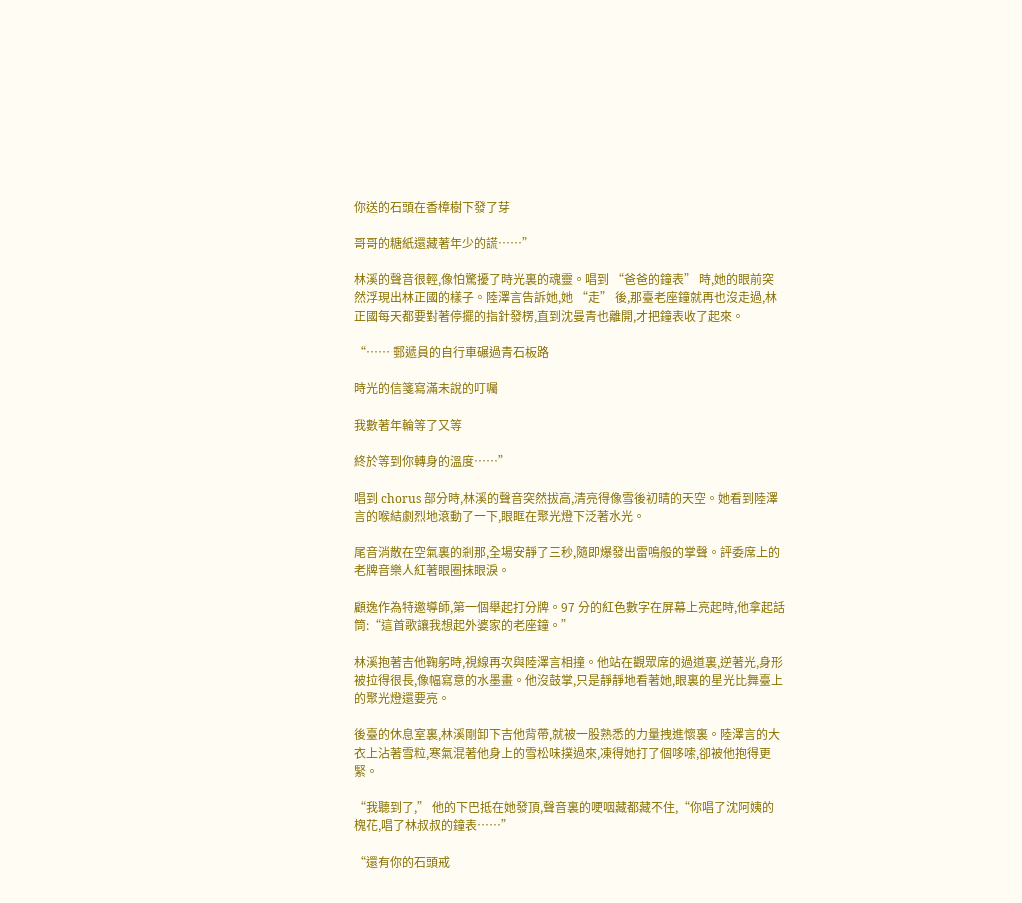你送的石頭在香樟樹下發了芽

哥哥的糖紙還藏著年少的謊……”

林溪的聲音很輕,像怕驚擾了時光裏的魂靈。唱到 “爸爸的鐘表” 時,她的眼前突然浮現出林正國的樣子。陸澤言告訴她,她 “走” 後,那臺老座鐘就再也沒走過,林正國每天都要對著停擺的指針發楞,直到沈曼青也離開,才把鐘表收了起來。

“…… 郵遞員的自行車碾過青石板路

時光的信箋寫滿未說的叮囑

我數著年輪等了又等

終於等到你轉身的溫度……”

唱到 chorus 部分時,林溪的聲音突然拔高,清亮得像雪後初晴的天空。她看到陸澤言的喉結劇烈地滾動了一下,眼眶在聚光燈下泛著水光。

尾音消散在空氣裏的剎那,全場安靜了三秒,隨即爆發出雷鳴般的掌聲。評委席上的老牌音樂人紅著眼圈抹眼淚。

顧逸作為特邀導師,第一個舉起打分牌。97 分的紅色數字在屏幕上亮起時,他拿起話筒:“這首歌讓我想起外婆家的老座鐘。”

林溪抱著吉他鞠躬時,視線再次與陸澤言相撞。他站在觀眾席的過道裏,逆著光,身形被拉得很長,像幅寫意的水墨畫。他沒鼓掌,只是靜靜地看著她,眼裏的星光比舞臺上的聚光燈還要亮。

後臺的休息室裏,林溪剛卸下吉他背帶,就被一股熟悉的力量拽進懷裏。陸澤言的大衣上沾著雪粒,寒氣混著他身上的雪松味撲過來,凍得她打了個哆嗦,卻被他抱得更緊。

“我聽到了,” 他的下巴抵在她發頂,聲音裏的哽咽藏都藏不住,“你唱了沈阿姨的槐花,唱了林叔叔的鐘表……”

“還有你的石頭戒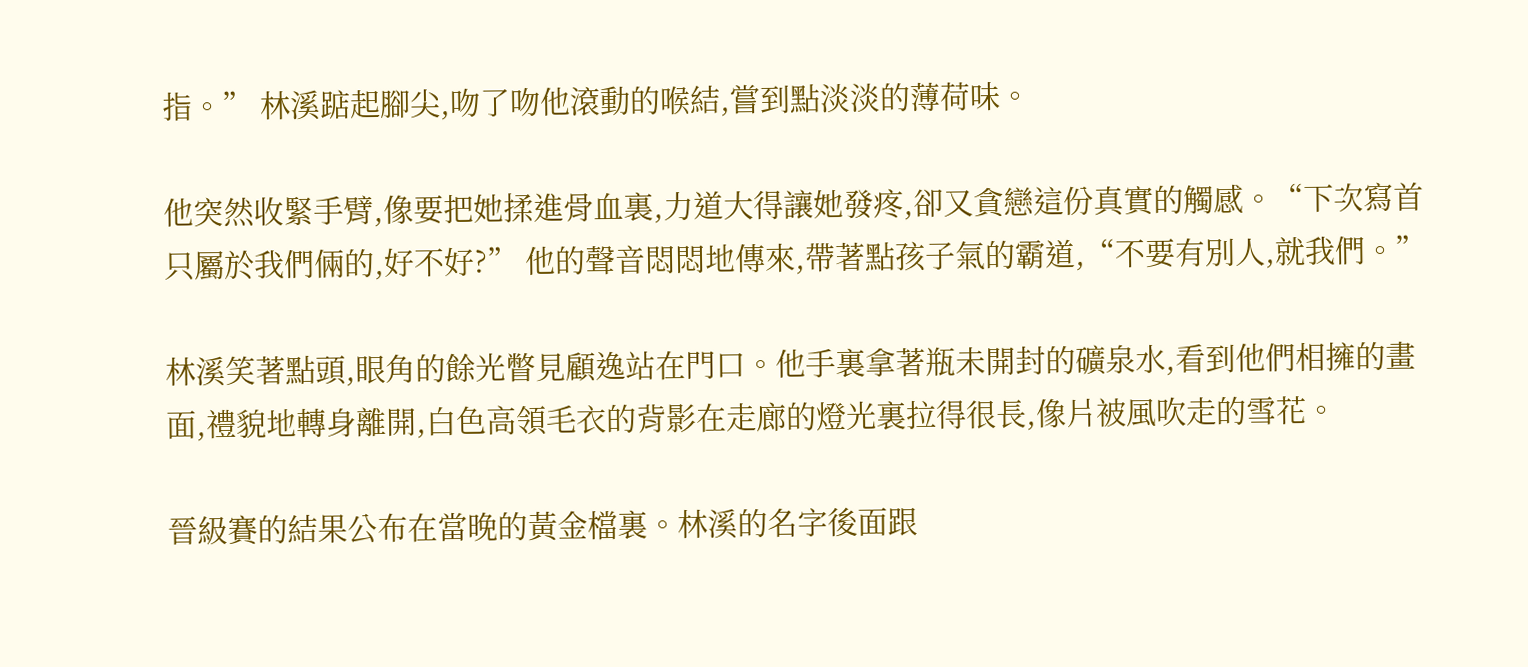指。” 林溪踮起腳尖,吻了吻他滾動的喉結,嘗到點淡淡的薄荷味。

他突然收緊手臂,像要把她揉進骨血裏,力道大得讓她發疼,卻又貪戀這份真實的觸感。“下次寫首只屬於我們倆的,好不好?” 他的聲音悶悶地傳來,帶著點孩子氣的霸道,“不要有別人,就我們。”

林溪笑著點頭,眼角的餘光瞥見顧逸站在門口。他手裏拿著瓶未開封的礦泉水,看到他們相擁的畫面,禮貌地轉身離開,白色高領毛衣的背影在走廊的燈光裏拉得很長,像片被風吹走的雪花。

晉級賽的結果公布在當晚的黃金檔裏。林溪的名字後面跟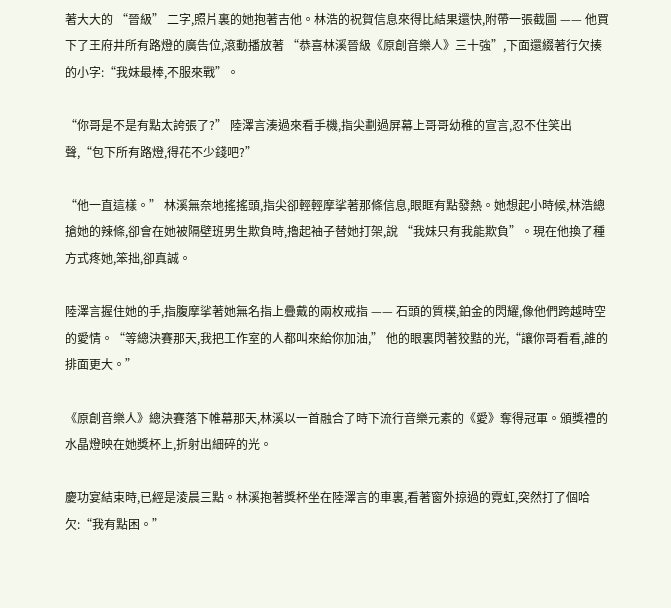著大大的 “晉級” 二字,照片裏的她抱著吉他。林浩的祝賀信息來得比結果還快,附帶一張截圖 —— 他買下了王府井所有路燈的廣告位,滾動播放著 “恭喜林溪晉級《原創音樂人》三十強”,下面還綴著行欠揍的小字:“我妹最棒,不服來戰”。

“你哥是不是有點太誇張了?” 陸澤言湊過來看手機,指尖劃過屏幕上哥哥幼稚的宣言,忍不住笑出聲,“包下所有路燈,得花不少錢吧?”

“他一直這樣。” 林溪無奈地搖搖頭,指尖卻輕輕摩挲著那條信息,眼眶有點發熱。她想起小時候,林浩總搶她的辣條,卻會在她被隔壁班男生欺負時,擼起袖子替她打架,說 “我妹只有我能欺負”。現在他換了種方式疼她,笨拙,卻真誠。

陸澤言握住她的手,指腹摩挲著她無名指上疊戴的兩枚戒指 —— 石頭的質樸,鉑金的閃耀,像他們跨越時空的愛情。“等總決賽那天,我把工作室的人都叫來給你加油,” 他的眼裏閃著狡黠的光,“讓你哥看看,誰的排面更大。”

《原創音樂人》總決賽落下帷幕那天,林溪以一首融合了時下流行音樂元素的《愛》奪得冠軍。頒獎禮的水晶燈映在她獎杯上,折射出細碎的光。

慶功宴結束時,已經是淩晨三點。林溪抱著獎杯坐在陸澤言的車裏,看著窗外掠過的霓虹,突然打了個哈欠:“我有點困。”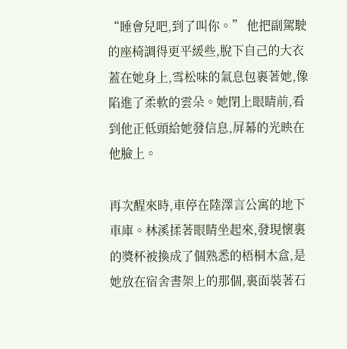“睡會兒吧,到了叫你。” 他把副駕駛的座椅調得更平緩些,脫下自己的大衣蓋在她身上,雪松味的氣息包裹著她,像陷進了柔軟的雲朵。她閉上眼睛前,看到他正低頭給她發信息,屏幕的光映在他臉上。

再次醒來時,車停在陸澤言公寓的地下車庫。林溪揉著眼睛坐起來,發現懷裏的獎杯被換成了個熟悉的梧桐木盒,是她放在宿舍書架上的那個,裏面裝著石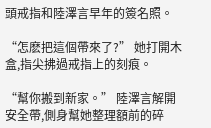頭戒指和陸澤言早年的簽名照。

“怎麽把這個帶來了?” 她打開木盒,指尖拂過戒指上的刻痕。

“幫你搬到新家。” 陸澤言解開安全帶,側身幫她整理額前的碎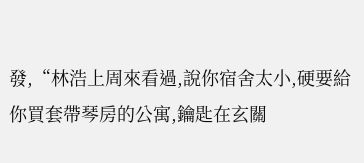發,“林浩上周來看過,說你宿舍太小,硬要給你買套帶琴房的公寓,鑰匙在玄關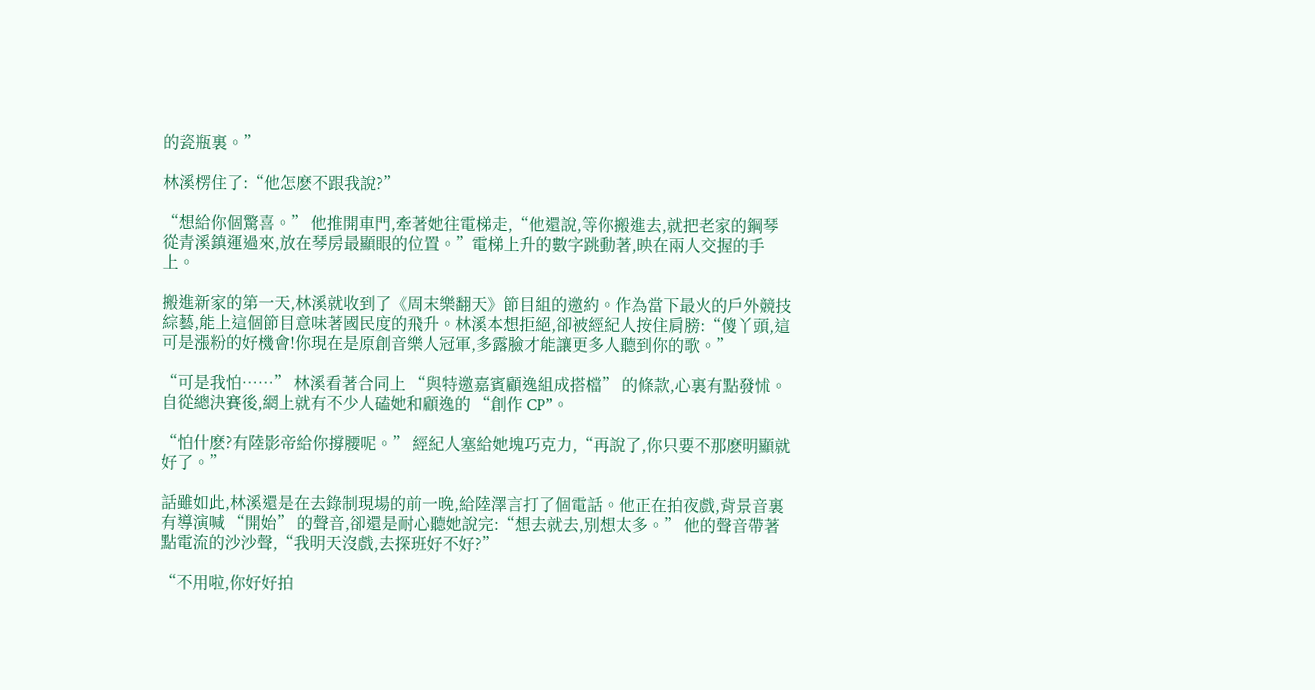的瓷瓶裏。”

林溪楞住了:“他怎麽不跟我說?”

“想給你個驚喜。” 他推開車門,牽著她往電梯走,“他還說,等你搬進去,就把老家的鋼琴從青溪鎮運過來,放在琴房最顯眼的位置。”電梯上升的數字跳動著,映在兩人交握的手上。

搬進新家的第一天,林溪就收到了《周末樂翻天》節目組的邀約。作為當下最火的戶外競技綜藝,能上這個節目意味著國民度的飛升。林溪本想拒絕,卻被經紀人按住肩膀:“傻丫頭,這可是漲粉的好機會!你現在是原創音樂人冠軍,多露臉才能讓更多人聽到你的歌。”

“可是我怕……” 林溪看著合同上 “與特邀嘉賓顧逸組成搭檔” 的條款,心裏有點發怵。自從總決賽後,網上就有不少人磕她和顧逸的 “創作 CP”。

“怕什麽?有陸影帝給你撐腰呢。” 經紀人塞給她塊巧克力,“再說了,你只要不那麽明顯就好了。”

話雖如此,林溪還是在去錄制現場的前一晚,給陸澤言打了個電話。他正在拍夜戲,背景音裏有導演喊 “開始” 的聲音,卻還是耐心聽她說完:“想去就去,別想太多。” 他的聲音帶著點電流的沙沙聲,“我明天沒戲,去探班好不好?”

“不用啦,你好好拍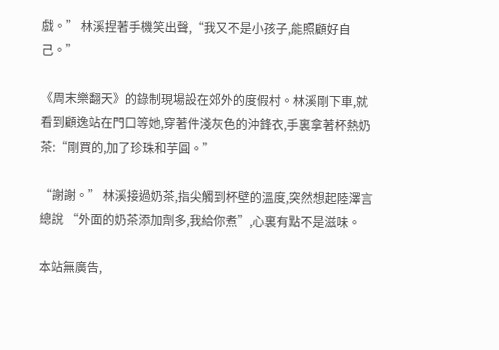戲。” 林溪捏著手機笑出聲,“我又不是小孩子,能照顧好自己。”

《周末樂翻天》的錄制現場設在郊外的度假村。林溪剛下車,就看到顧逸站在門口等她,穿著件淺灰色的沖鋒衣,手裏拿著杯熱奶茶:“剛買的,加了珍珠和芋圓。”

“謝謝。” 林溪接過奶茶,指尖觸到杯壁的溫度,突然想起陸澤言總說 “外面的奶茶添加劑多,我給你煮”,心裏有點不是滋味。

本站無廣告,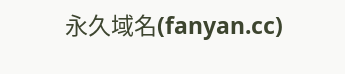永久域名(fanyan.cc)